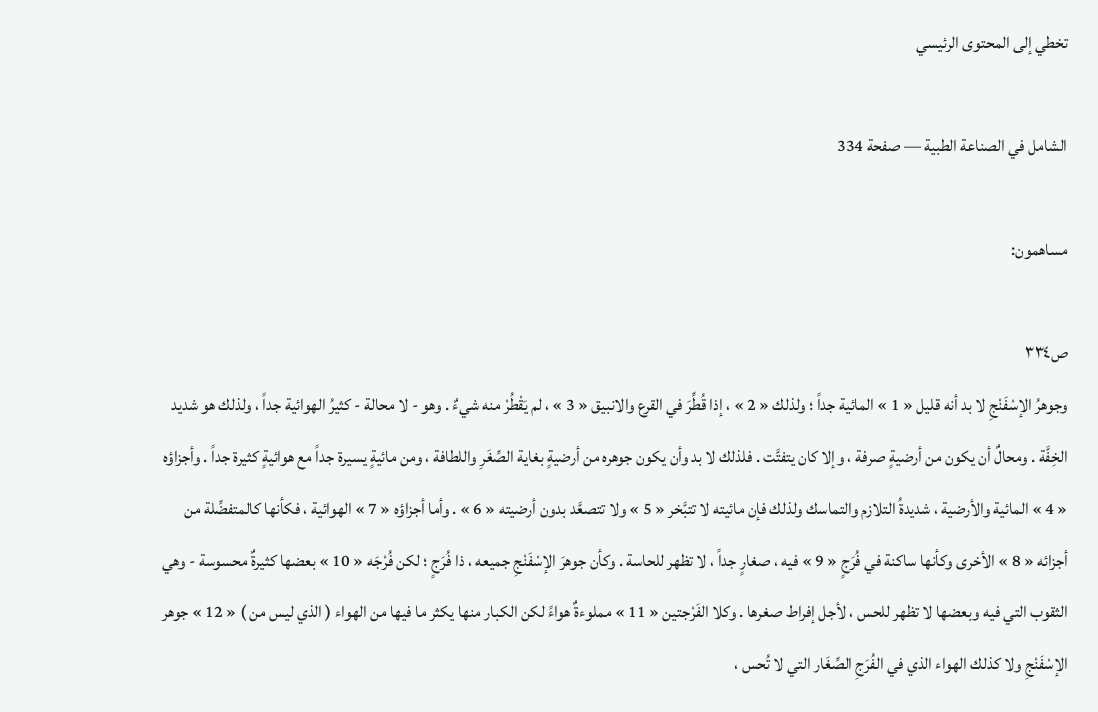تخطي إلى المحتوى الرئيسي

الشامل في الصناعة الطبية — صفحة 334

مساهمون:

ص٣٣٤
وجوهرُ الإسْفَنْجِ لا بد أنه قليل « 1 » المائية جداً ؛ ولذلك « 2 » ، إذا قُطِّرَ في القرع والانبيق « 3 » ، لم يَقْطُرْ منه شيءٌ . وهو - لا محالة - كثيرُ الهوائية جداً ، ولذلك هو شديد الخِفَّة . ومحالٌ أن يكون من أرضيةٍ صرفة ، وإلا كان يتفتَّت . فلذلك لا بد وأن يكون جوهره من أرضيةٍ بغاية الصِّغَرِ واللطافة ، ومن مائيةٍ يسيرة جداً مع هوائيةٍ كثيرة جداً . وأجزاؤه « 4 » المائية والأرضية ، شديدةُ التلازم والتماسك ولذلك فإن مائيته لا تتبَّخر « 5 » ولا تتصعَّد بدون أرضيته « 6 » . وأما أجزاؤه « 7 » الهوائية ، فكأنها كالمتفضِّلة من أجزائه « 8 » الأخرى وكأنها ساكنة في فُرَجٍ « 9 » فيه ، صغارٍ جداً ، لا تظهر للحاسة . وكأن جوهرَ الإسْفَنْجِ جميعه ، ذا فُرَجٍ ؛ لكن فُرْجَه « 10 » بعضها كثيرةٌ محسوسة - وهي الثقوب التي فيه وبعضها لا تظهر للحس ، لأجل إفراط صغرها . وكلا الفَرْجتين « 11 » مملوءةٌ هواءً لكن الكبار منها يكثر ما فيها من الهواء ( الذي ليس من ) « 12 » جوهر الإسْفَنْجِ ولا كذلك الهواء الذي في الفُرَجِ الصِّغَار التي لا تُحس ،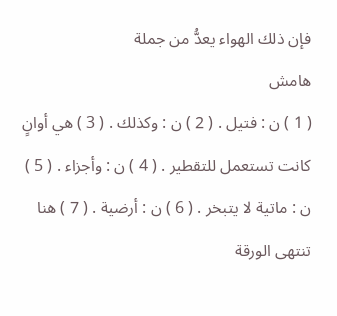فإن ذلك الهواء يعدُّ من جملة
هامش
( 1 ) ن : فتيل . ( 2 ) ن : وكذلك . ( 3 ) هي أوانٍ كانت تستعمل للتقطير . ( 4 ) ن : وأجزاء . ( 5 ) ن : ماتية لا يتبخر . ( 6 ) ن : أرضية . ( 7 ) هنا تنتهى الورقة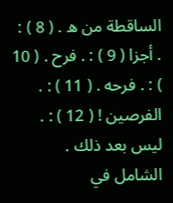الساقطة من ه . ( 8 ) : . أجزا ( 9 ) : . فرح . ( 10 ) : . فرحه . ( 11 ) : . الفرصين ! ( 12 ) : . ليس بعد ذلك .
الشامل في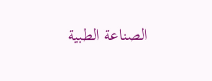الصناعة الطبية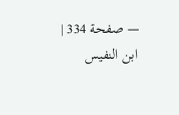— صفحة 334 | ابن النفيس